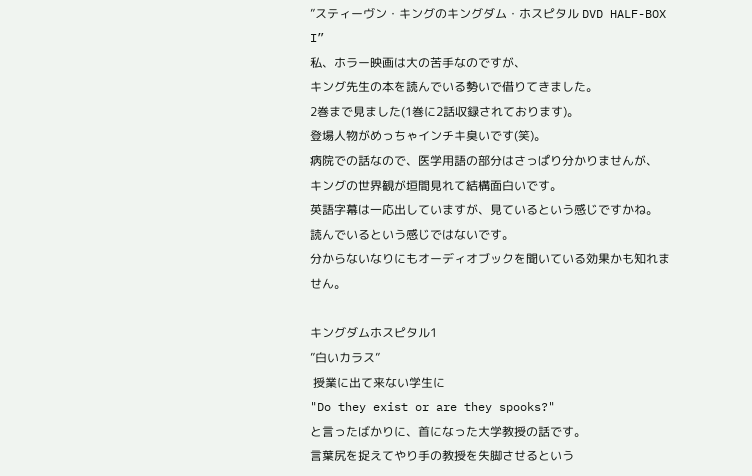”スティーヴン・キングのキングダム・ホスピタル DVD HALF-BOX I”
私、ホラー映画は大の苦手なのですが、
キング先生の本を読んでいる勢いで借りてきました。
2巻まで見ました(1巻に2話収録されております)。
登場人物がめっちゃインチキ臭いです(笑)。
病院での話なので、医学用語の部分はさっぱり分かりませんが、
キングの世界観が垣間見れて結構面白いです。
英語字幕は一応出していますが、見ているという感じですかね。
読んでいるという感じではないです。
分からないなりにもオーディオブックを聞いている効果かも知れません。

キングダムホスピタル1
”白いカラス”
 授業に出て来ない学生に
"Do they exist or are they spooks?"
と言ったばかりに、首になった大学教授の話です。
言葉尻を捉えてやり手の教授を失脚させるという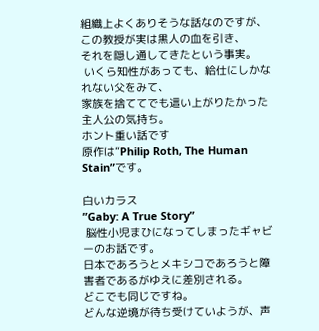組織上よくありそうな話なのですが、
この教授が実は黒人の血を引き、
それを隠し通してきたという事実。
 いくら知性があっても、給仕にしかなれない父をみて、
家族を捨ててでも這い上がりたかった主人公の気持ち。
ホント重い話です
原作は”Philip Roth, The Human Stain”です。

白いカラス
”Gaby: A True Story”
 脳性小児まひになってしまったギャビーのお話です。
日本であろうとメキシコであろうと障害者であるがゆえに差別される。
どこでも同じですね。
どんな逆境が待ち受けていようが、声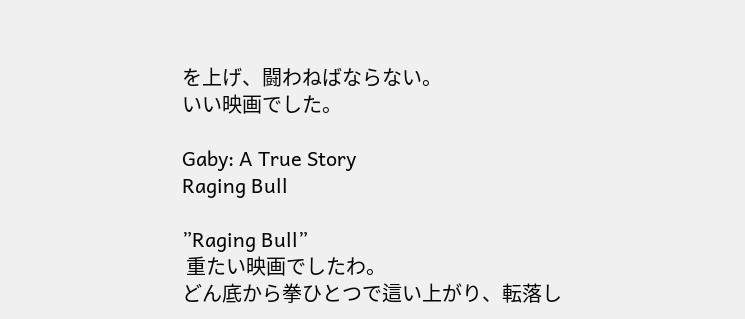を上げ、闘わねばならない。
いい映画でした。

Gaby: A True Story
Raging Bull

”Raging Bull”
 重たい映画でしたわ。
どん底から拳ひとつで這い上がり、転落し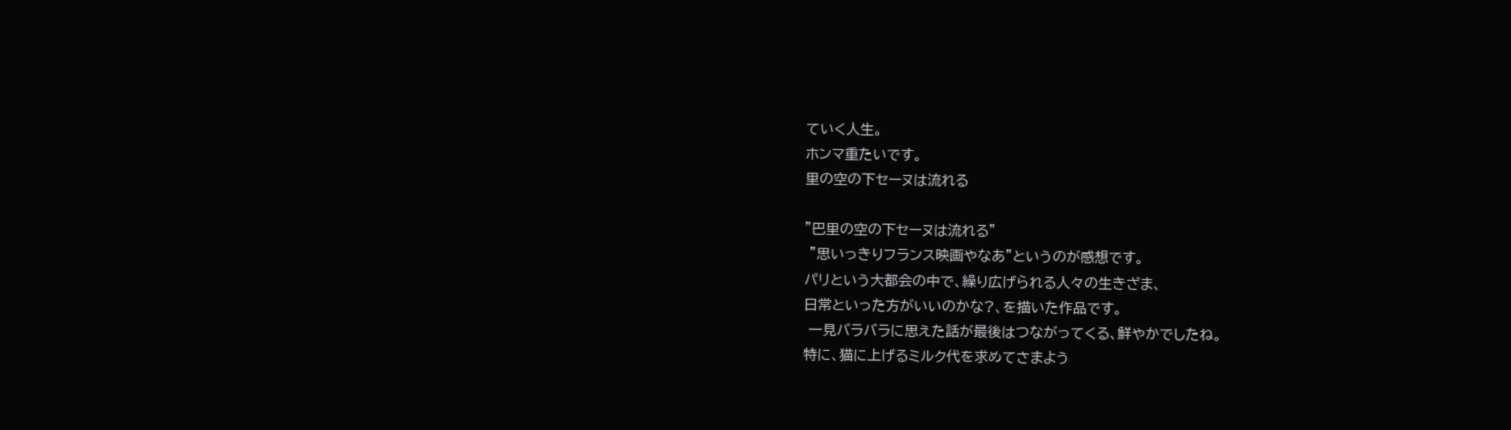ていく人生。
ホンマ重たいです。
里の空の下セーヌは流れる

”巴里の空の下セーヌは流れる”
 ”思いっきりフランス映画やなあ”というのが感想です。
パリという大都会の中で、繰り広げられる人々の生きざま、
日常といった方がいいのかな?、を描いた作品です。
 一見バラバラに思えた話が最後はつながってくる、鮮やかでしたね。
特に、猫に上げるミルク代を求めてさまよう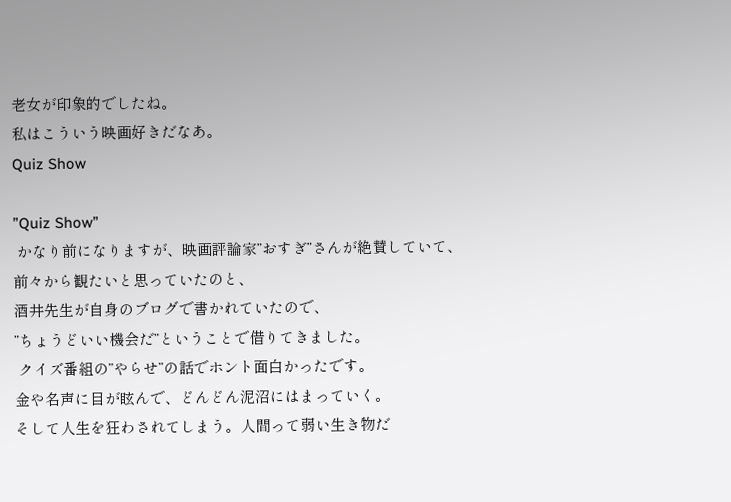老女が印象的でしたね。
私はこういう映画好きだなあ。
Quiz Show

”Quiz Show”
 かなり前になりますが、映画評論家”おすぎ”さんが絶賛していて、
前々から観たいと思っていたのと、
酒井先生が自身のブログで書かれていたので、
”ちょうどいい機会だ”ということで借りてきました。
 クイズ番組の”やらせ”の話でホント面白かったです。
金や名声に目が眩んで、どんどん泥沼にはまっていく。
そして人生を狂わされてしまう。人間って弱い生き物だ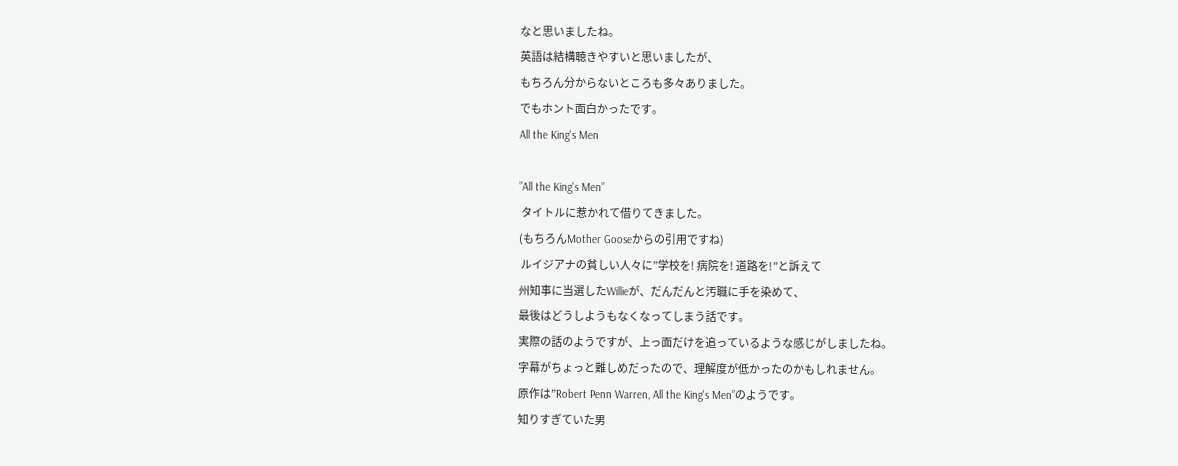なと思いましたね。
英語は結構聴きやすいと思いましたが、
もちろん分からないところも多々ありました。
でもホント面白かったです。
All the King's Men

”All the King's Men”
 タイトルに惹かれて借りてきました。
(もちろんMother Gooseからの引用ですね)
 ルイジアナの貧しい人々に”学校を! 病院を! 道路を!”と訴えて
州知事に当選したWillieが、だんだんと汚職に手を染めて、
最後はどうしようもなくなってしまう話です。
実際の話のようですが、上っ面だけを追っているような感じがしましたね。
字幕がちょっと難しめだったので、理解度が低かったのかもしれません。
原作は”Robert Penn Warren, All the King's Men”のようです。
知りすぎていた男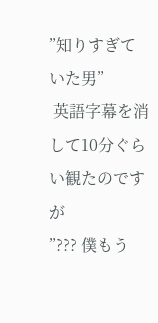”知りすぎていた男”
 英語字幕を消して10分ぐらい観たのですが
”??? 僕もう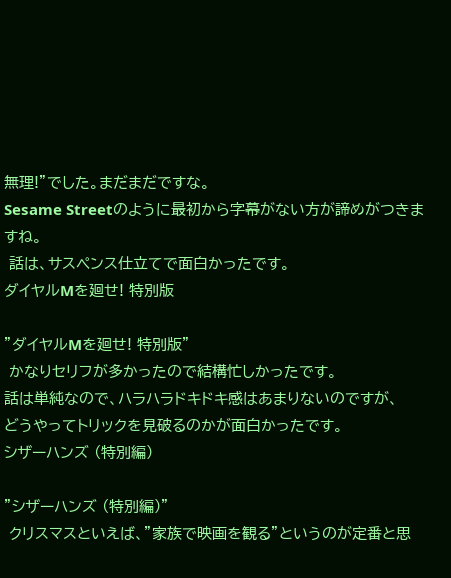無理!”でした。まだまだですな。
Sesame Streetのように最初から字幕がない方が諦めがつきますね。
 話は、サスペンス仕立てで面白かったです。
ダイヤルMを廻せ! 特別版

”ダイヤルMを廻せ! 特別版”
 かなりセリフが多かったので結構忙しかったです。
話は単純なので、ハラハラドキドキ感はあまりないのですが、
どうやってトリックを見破るのかが面白かったです。
シザーハンズ (特別編)

”シザーハンズ (特別編)”
 クリスマスといえば、”家族で映画を観る”というのが定番と思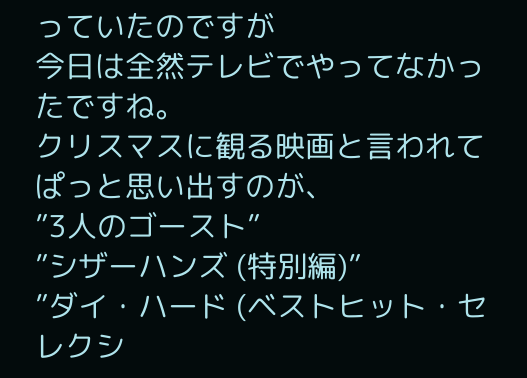っていたのですが
今日は全然テレビでやってなかったですね。
クリスマスに観る映画と言われてぱっと思い出すのが、
”3人のゴースト”
”シザーハンズ (特別編)”
”ダイ・ハード (ベストヒット・セレクシ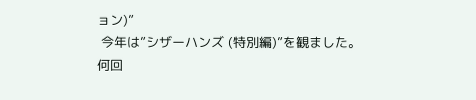ョン)”
 今年は”シザーハンズ (特別編)”を観ました。
何回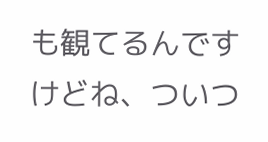も観てるんですけどね、ついつ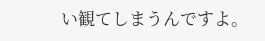い観てしまうんですよ。